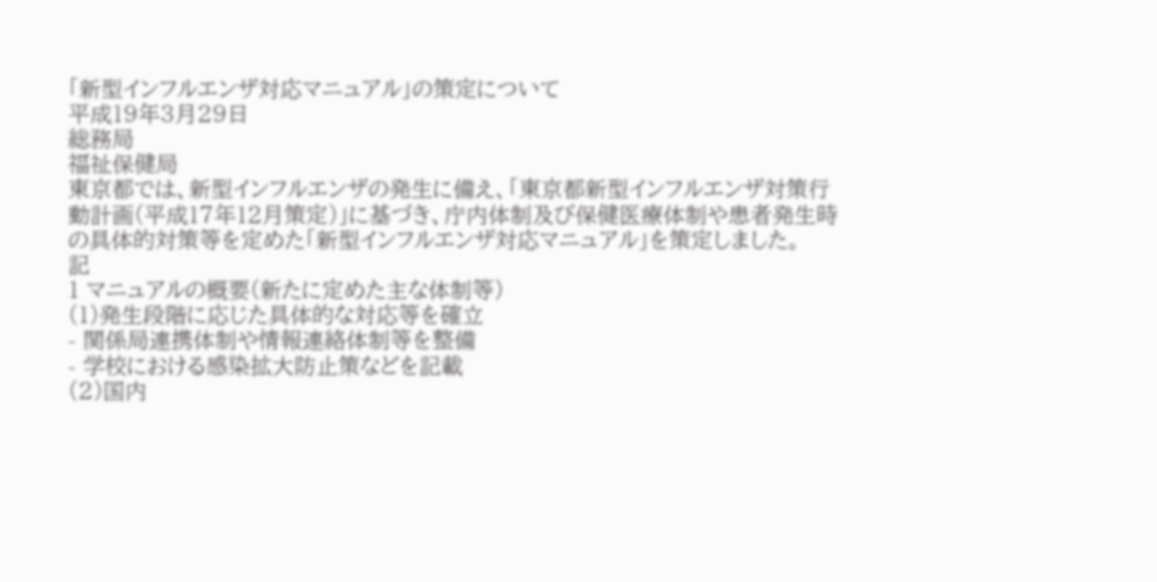「新型インフルエンザ対応マニュアル」の策定について
平成19年3月29日
総務局
福祉保健局
東京都では、新型インフルエンザの発生に備え、「東京都新型インフルエンザ対策行動計画(平成17年12月策定)」に基づき、庁内体制及び保健医療体制や患者発生時の具体的対策等を定めた「新型インフルエンザ対応マニュアル」を策定しました。
記
1 マニュアルの概要(新たに定めた主な体制等)
(1)発生段階に応じた具体的な対応等を確立
- 関係局連携体制や情報連絡体制等を整備
- 学校における感染拡大防止策などを記載
(2)国内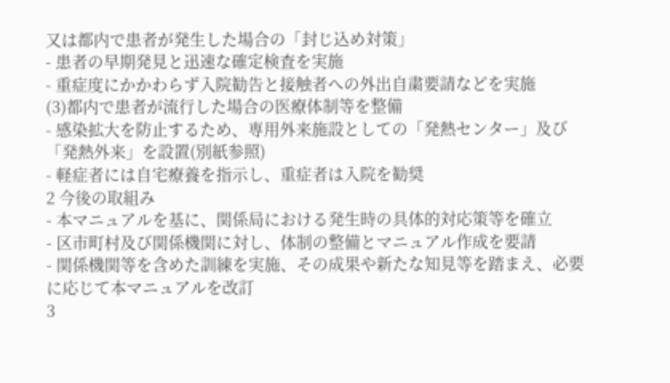又は都内で患者が発生した場合の「封じ込め対策」
- 患者の早期発見と迅速な確定検査を実施
- 重症度にかかわらず入院勧告と接触者への外出自粛要請などを実施
(3)都内で患者が流行した場合の医療体制等を整備
- 感染拡大を防止するため、専用外来施設としての「発熱センター」及び「発熱外来」を設置(別紙参照)
- 軽症者には自宅療養を指示し、重症者は入院を勧奨
2 今後の取組み
- 本マニュアルを基に、関係局における発生時の具体的対応策等を確立
- 区市町村及び関係機関に対し、体制の整備とマニュアル作成を要請
- 関係機関等を含めた訓練を実施、その成果や新たな知見等を踏まえ、必要に応じて本マニュアルを改訂
3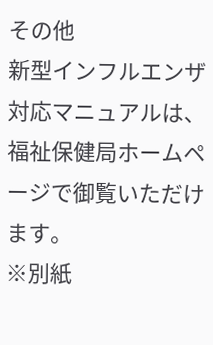その他
新型インフルエンザ対応マニュアルは、福祉保健局ホームページで御覧いただけます。
※別紙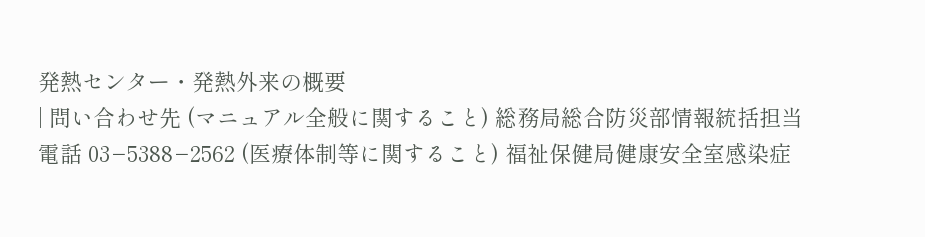発熱センター・発熱外来の概要
| 問い合わせ先 (マニュアル全般に関すること) 総務局総合防災部情報統括担当 電話 03−5388−2562 (医療体制等に関すること) 福祉保健局健康安全室感染症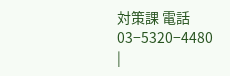対策課 電話 03−5320−4480 |